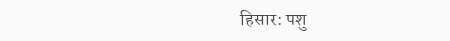हिसार: पशु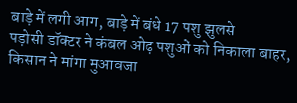बाड़े में लगी आग, बाड़े में बंधे 17 पशु झुलसे
पड़ोसी डॉक्टर ने कंबल ओढ़ पशुओं को निकाला बाहर,
किसान ने मांगा मुआवजा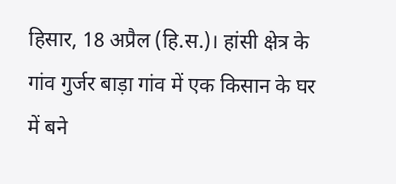हिसार, 18 अप्रैल (हि.स.)। हांसी क्षेत्र के
गांव गुर्जर बाड़ा गांव में एक किसान के घर में बने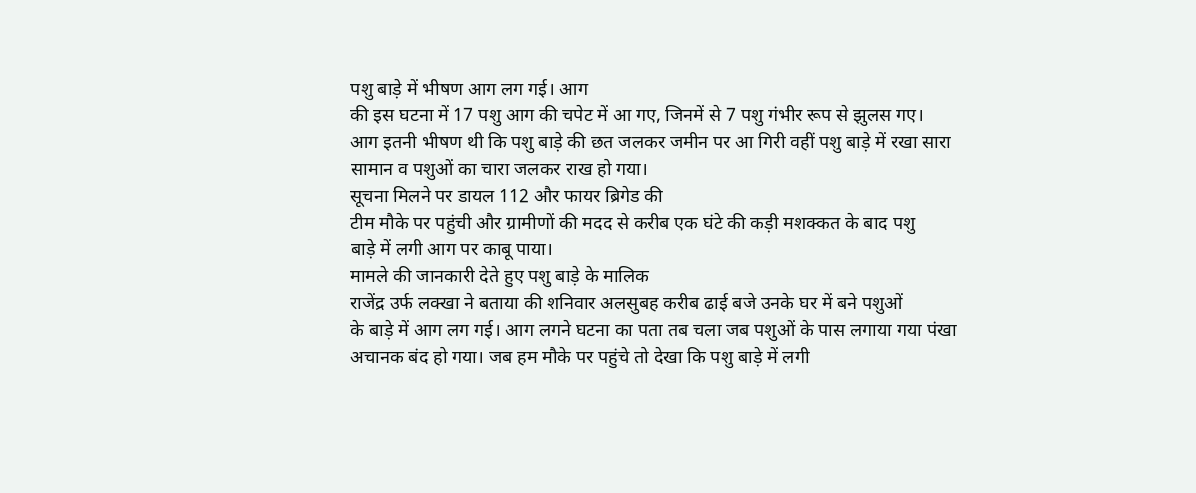पशु बाड़े में भीषण आग लग गई। आग
की इस घटना में 17 पशु आग की चपेट में आ गए, जिनमें से 7 पशु गंभीर रूप से झुलस गए।
आग इतनी भीषण थी कि पशु बाड़े की छत जलकर जमीन पर आ गिरी वहीं पशु बाड़े में रखा सारा
सामान व पशुओं का चारा जलकर राख हो गया।
सूचना मिलने पर डायल 112 और फायर ब्रिगेड की
टीम मौके पर पहुंची और ग्रामीणों की मदद से करीब एक घंटे की कड़ी मशक्कत के बाद पशु
बाड़े में लगी आग पर काबू पाया।
मामले की जानकारी देते हुए पशु बाड़े के मालिक
राजेंद्र उर्फ लक्खा ने बताया की शनिवार अलसुबह करीब ढाई बजे उनके घर में बने पशुओं
के बाड़े में आग लग गई। आग लगने घटना का पता तब चला जब पशुओं के पास लगाया गया पंखा
अचानक बंद हो गया। जब हम मौके पर पहुंचे तो देखा कि पशु बाड़े में लगी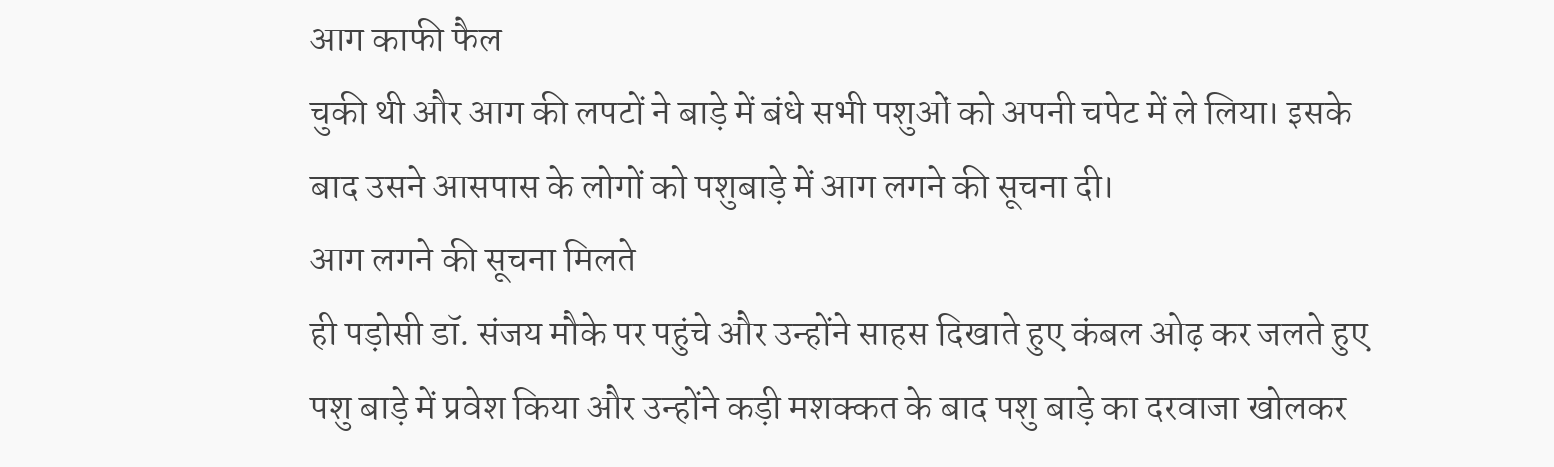आग काफी फैल
चुकी थी और आग की लपटों ने बाड़े में बंधे सभी पशुओं को अपनी चपेट में ले लिया। इसके
बाद उसने आसपास के लोगों को पशुबाड़े में आग लगने की सूचना दी।
आग लगने की सूचना मिलते
ही पड़ोसी डॉ. संजय मौके पर पहुंचे और उन्होंने साहस दिखाते हुए कंबल ओढ़ कर जलते हुए
पशु बाड़े में प्रवेश किया और उन्होंने कड़ी मशक्कत के बाद पशु बाड़े का दरवाजा खोलकर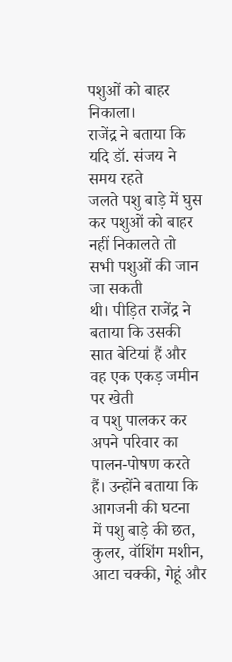पशुओं को बाहर निकाला।
राजेंद्र ने बताया कि यदि डॉ. संजय ने समय रहते
जलते पशु बाड़े में घुस कर पशुओं को बाहर नहीं निकालते तो सभी पशुओं की जान जा सकती
थी। पीड़ित राजेंद्र ने बताया कि उसकी सात बेटियां हैं और वह एक एकड़ जमीन पर खेती
व पशु पालकर कर अपने परिवार का पालन-पोषण करते हैं। उन्होंने बताया कि आगजनी की घटना
में पशु बाड़े की छत, कुलर, वॉशिंग मशीन, आटा चक्की, गेहूं और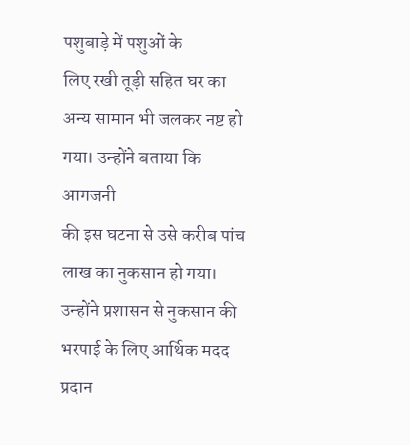पशुबाड़े में पशुओं के
लिए रखी तूड़ी सहित घर का अन्य सामान भी जलकर नष्ट हो गया। उन्होंने बताया कि आगजनी
की इस घटना से उसे करीब पांच लाख का नुकसान हो गया। उन्होंने प्रशासन से नुकसान की
भरपाई के लिए आर्थिक मदद प्रदान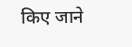किए जाने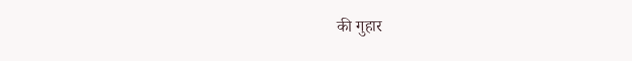की गुहार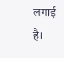लगाई है।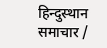हिन्दुस्थान समाचार /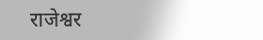राजेश्वर